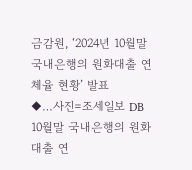금감원, ‘2024년 10월말 국내은행의 원화대출 연체율 현황’ 발표
◆…사진=조세일보 DB
10월말 국내은행의 원화대출 연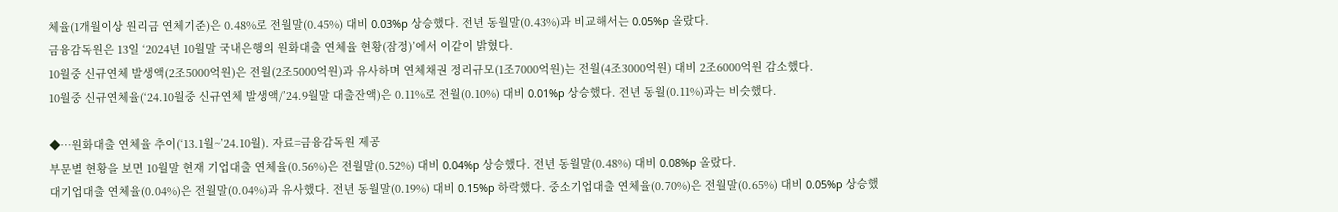체율(1개월이상 원리금 연체기준)은 0.48%로 전월말(0.45%) 대비 0.03%p 상승했다. 전년 동월말(0.43%)과 비교해서는 0.05%p 올랐다.
금융감독원은 13일 ‘2024년 10월말 국내은행의 원화대출 연체율 현황(잠정)’에서 이같이 밝혔다.
10월중 신규연체 발생액(2조5000억원)은 전월(2조5000억원)과 유사하며 연체채권 정리규모(1조7000억원)는 전월(4조3000억원) 대비 2조6000억원 감소했다.
10월중 신규연체율(‘24.10월중 신규연체 발생액/’24.9월말 대출잔액)은 0.11%로 전월(0.10%) 대비 0.01%p 상승했다. 전년 동월(0.11%)과는 비슷했다.

◆…원화대출 연체율 추이(‘13.1월~’24.10월). 자료=금융감독원 제공
부문별 현황을 보면 10월말 현재 기업대출 연체율(0.56%)은 전월말(0.52%) 대비 0.04%p 상승했다. 전년 동월말(0.48%) 대비 0.08%p 올랐다.
대기업대출 연체율(0.04%)은 전월말(0.04%)과 유사했다. 전년 동월말(0.19%) 대비 0.15%p 하락했다. 중소기업대출 연체율(0.70%)은 전월말(0.65%) 대비 0.05%p 상승했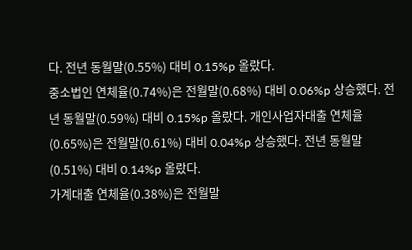다. 전년 동월말(0.55%) 대비 0.15%p 올랐다.
중소법인 연체율(0.74%)은 전월말(0.68%) 대비 0.06%p 상승했다. 전년 동월말(0.59%) 대비 0.15%p 올랐다. 개인사업자대출 연체율(0.65%)은 전월말(0.61%) 대비 0.04%p 상승했다. 전년 동월말(0.51%) 대비 0.14%p 올랐다.
가계대출 연체율(0.38%)은 전월말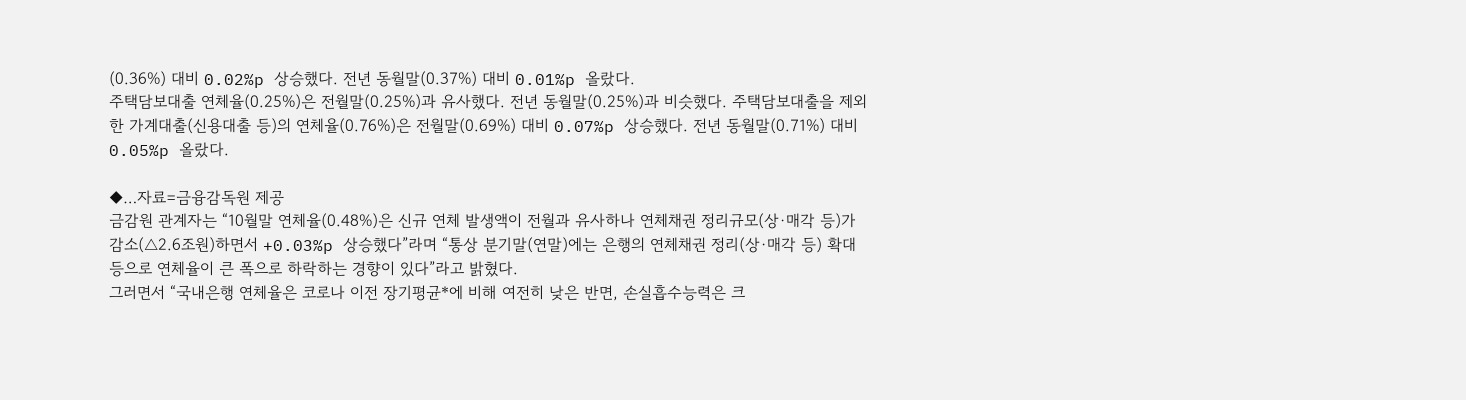(0.36%) 대비 0.02%p 상승했다. 전년 동월말(0.37%) 대비 0.01%p 올랐다.
주택담보대출 연체율(0.25%)은 전월말(0.25%)과 유사했다. 전년 동월말(0.25%)과 비슷했다. 주택담보대출을 제외한 가계대출(신용대출 등)의 연체율(0.76%)은 전월말(0.69%) 대비 0.07%p 상승했다. 전년 동월말(0.71%) 대비 0.05%p 올랐다.

◆…자료=금융감독원 제공
금감원 관계자는 “10월말 연체율(0.48%)은 신규 연체 발생액이 전월과 유사하나 연체채권 정리규모(상·매각 등)가 감소(△2.6조원)하면서 +0.03%p 상승했다”라며 “통상 분기말(연말)에는 은행의 연체채권 정리(상·매각 등) 확대 등으로 연체율이 큰 폭으로 하락하는 경향이 있다”라고 밝혔다.
그러면서 “국내은행 연체율은 코로나 이전 장기평균*에 비해 여전히 낮은 반면, 손실흡수능력은 크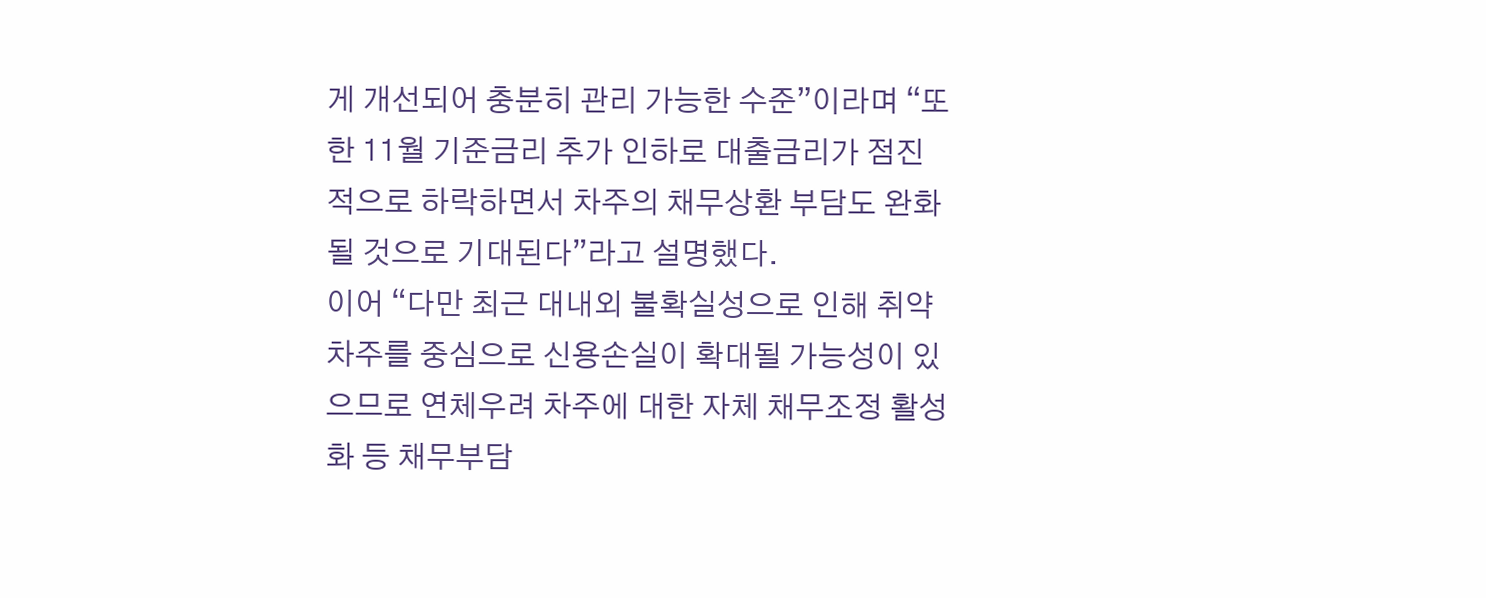게 개선되어 충분히 관리 가능한 수준”이라며 “또한 11월 기준금리 추가 인하로 대출금리가 점진적으로 하락하면서 차주의 채무상환 부담도 완화될 것으로 기대된다”라고 설명했다.
이어 “다만 최근 대내외 불확실성으로 인해 취약차주를 중심으로 신용손실이 확대될 가능성이 있으므로 연체우려 차주에 대한 자체 채무조정 활성화 등 채무부담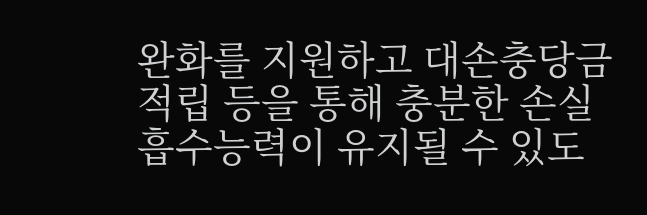완화를 지원하고 대손충당금 적립 등을 통해 충분한 손실흡수능력이 유지될 수 있도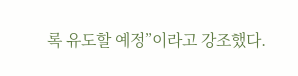록 유도할 예정”이라고 강조했다.